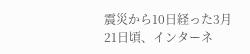震災から10日経った3月21日頃、インターネ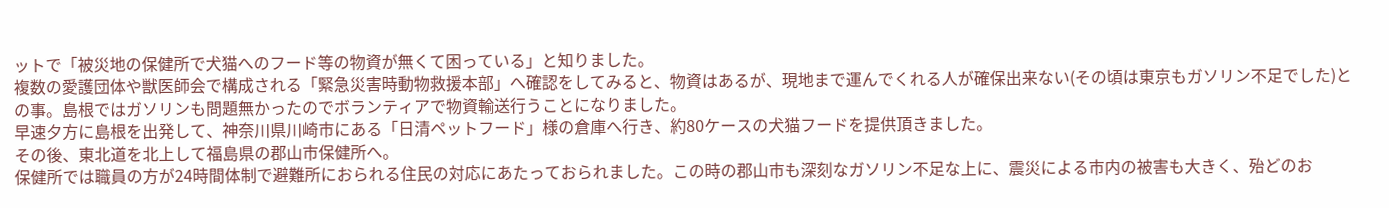ットで「被災地の保健所で犬猫へのフード等の物資が無くて困っている」と知りました。
複数の愛護団体や獣医師会で構成される「緊急災害時動物救援本部」へ確認をしてみると、物資はあるが、現地まで運んでくれる人が確保出来ない(その頃は東京もガソリン不足でした)との事。島根ではガソリンも問題無かったのでボランティアで物資輸送行うことになりました。
早速夕方に島根を出発して、神奈川県川崎市にある「日清ペットフード」様の倉庫へ行き、約80ケースの犬猫フードを提供頂きました。
その後、東北道を北上して福島県の郡山市保健所へ。
保健所では職員の方が24時間体制で避難所におられる住民の対応にあたっておられました。この時の郡山市も深刻なガソリン不足な上に、震災による市内の被害も大きく、殆どのお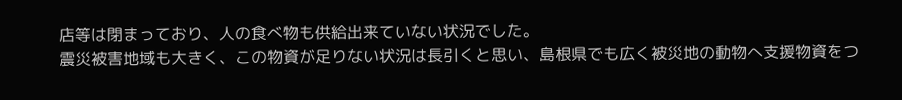店等は閉まっており、人の食べ物も供給出来ていない状況でした。
震災被害地域も大きく、この物資が足りない状況は長引くと思い、島根県でも広く被災地の動物へ支援物資をつ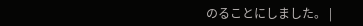のることにしました。 |